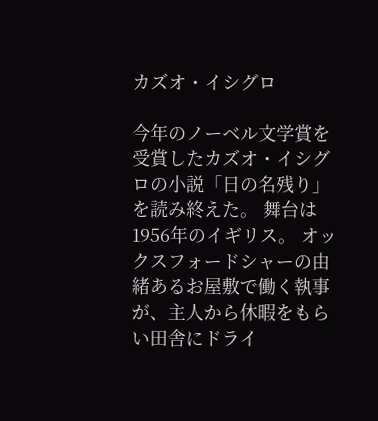カズオ・イシグロ

今年のノーベル文学賞を受賞したカズオ・イシグロの小説「日の名残り」を読み終えた。 舞台は1956年のイギリス。 オックスフォードシャーの由緒あるお屋敷で働く執事が、主人から休暇をもらい田舎にドライ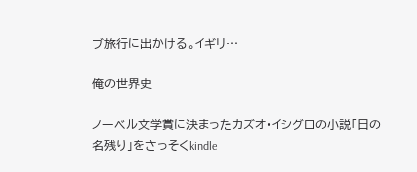ブ旅行に出かける。イギリ…

俺の世界史

ノーベル文学賞に決まったカズオ・イシグロの小説「日の名残り」をさっそくkindle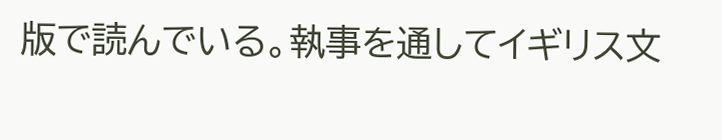版で読んでいる。執事を通してイギリス文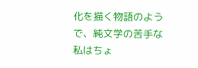化を描く物語のようで、純文学の苦手な私はちょ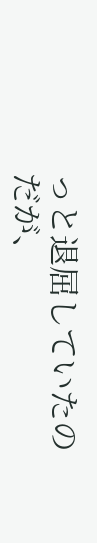っと退屈していたのだが、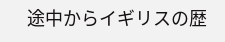途中からイギリスの歴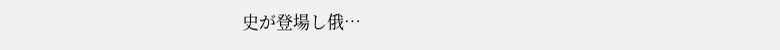史が登場し俄…